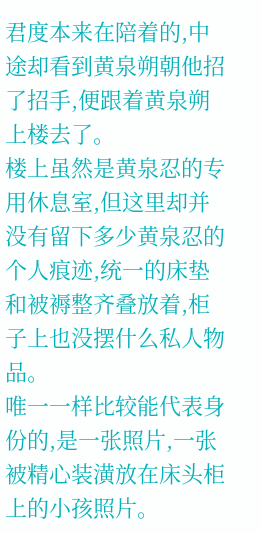君度本来在陪着的,中途却看到黄泉朔朝他招了招手,便跟着黄泉朔上楼去了。
楼上虽然是黄泉忍的专用休息室,但这里却并没有留下多少黄泉忍的个人痕迹,统一的床垫和被褥整齐叠放着,柜子上也没摆什么私人物品。
唯一一样比较能代表身份的,是一张照片,一张被精心装潢放在床头柜上的小孩照片。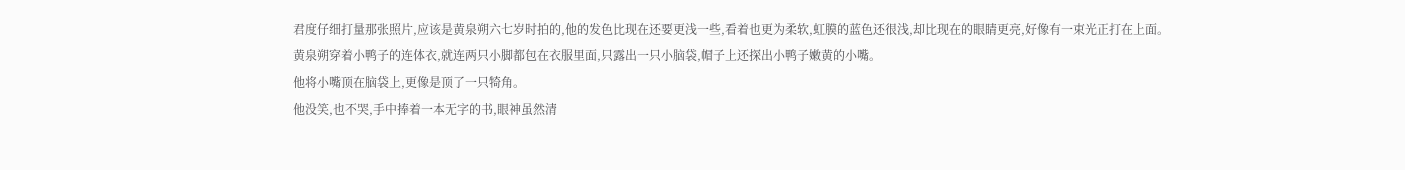君度仔细打量那张照片,应该是黄泉朔六七岁时拍的,他的发色比现在还要更浅一些,看着也更为柔软,虹膜的蓝色还很浅,却比现在的眼睛更亮,好像有一束光正打在上面。
黄泉朔穿着小鸭子的连体衣,就连两只小脚都包在衣服里面,只露出一只小脑袋,帽子上还探出小鸭子嫩黄的小嘴。
他将小嘴顶在脑袋上,更像是顶了一只犄角。
他没笑,也不哭,手中捧着一本无字的书,眼神虽然清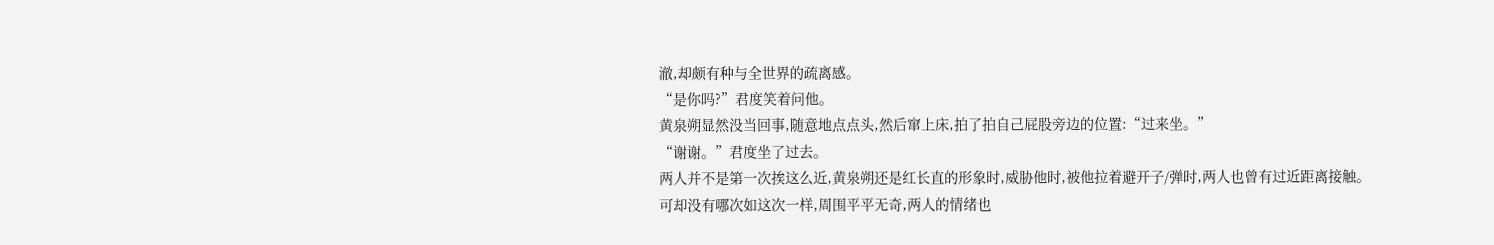澈,却颇有种与全世界的疏离感。
“是你吗?”君度笑着问他。
黄泉朔显然没当回事,随意地点点头,然后窜上床,拍了拍自己屁股旁边的位置:“过来坐。”
“谢谢。”君度坐了过去。
两人并不是第一次挨这么近,黄泉朔还是红长直的形象时,威胁他时,被他拉着避开子/弹时,两人也曾有过近距离接触。
可却没有哪次如这次一样,周围平平无奇,两人的情绪也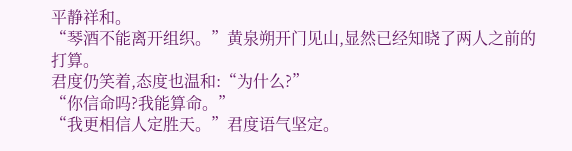平静祥和。
“琴酒不能离开组织。”黄泉朔开门见山,显然已经知晓了两人之前的打算。
君度仍笑着,态度也温和:“为什么?”
“你信命吗?我能算命。”
“我更相信人定胜天。”君度语气坚定。